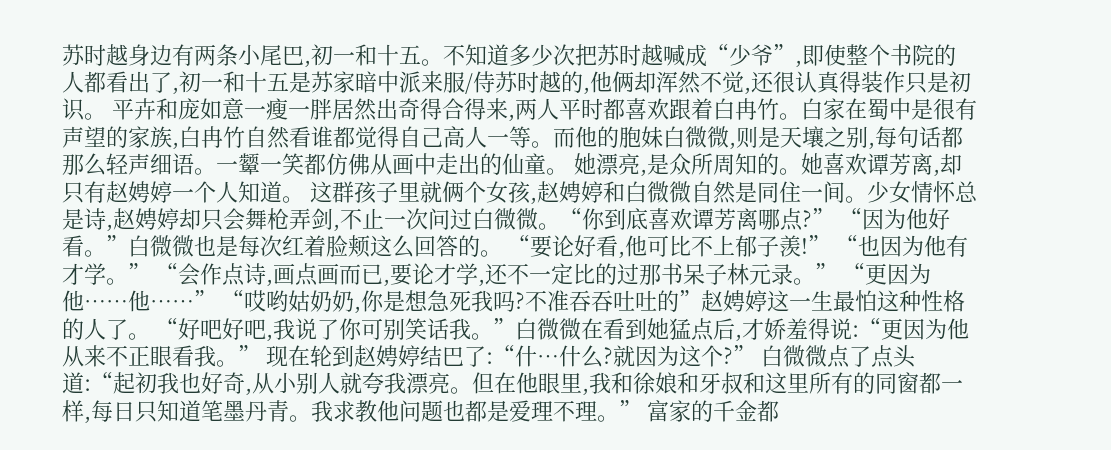苏时越身边有两条小尾巴,初一和十五。不知道多少次把苏时越喊成“少爷”,即使整个书院的人都看出了,初一和十五是苏家暗中派来服/侍苏时越的,他俩却浑然不觉,还很认真得装作只是初识。 平卉和庞如意一瘦一胖居然出奇得合得来,两人平时都喜欢跟着白冉竹。白家在蜀中是很有声望的家族,白冉竹自然看谁都觉得自己高人一等。而他的胞妹白微微,则是天壤之别,每句话都那么轻声细语。一颦一笑都仿佛从画中走出的仙童。 她漂亮,是众所周知的。她喜欢谭芳离,却只有赵娉婷一个人知道。 这群孩子里就俩个女孩,赵娉婷和白微微自然是同住一间。少女情怀总是诗,赵娉婷却只会舞枪弄剑,不止一次问过白微微。“你到底喜欢谭芳离哪点?” “因为他好看。”白微微也是每次红着脸颊这么回答的。 “要论好看,他可比不上郁子羡!” “也因为他有才学。” “会作点诗,画点画而已,要论才学,还不一定比的过那书呆子林元录。” “更因为他……他……” “哎哟姑奶奶,你是想急死我吗?不准吞吞吐吐的”赵娉婷这一生最怕这种性格的人了。 “好吧好吧,我说了你可别笑话我。”白微微在看到她猛点后,才娇羞得说:“更因为他从来不正眼看我。” 现在轮到赵娉婷结巴了:“什…什么?就因为这个?” 白微微点了点头道:“起初我也好奇,从小别人就夸我漂亮。但在他眼里,我和徐娘和牙叔和这里所有的同窗都一样,每日只知道笔墨丹青。我求教他问题也都是爱理不理。” 富家的千金都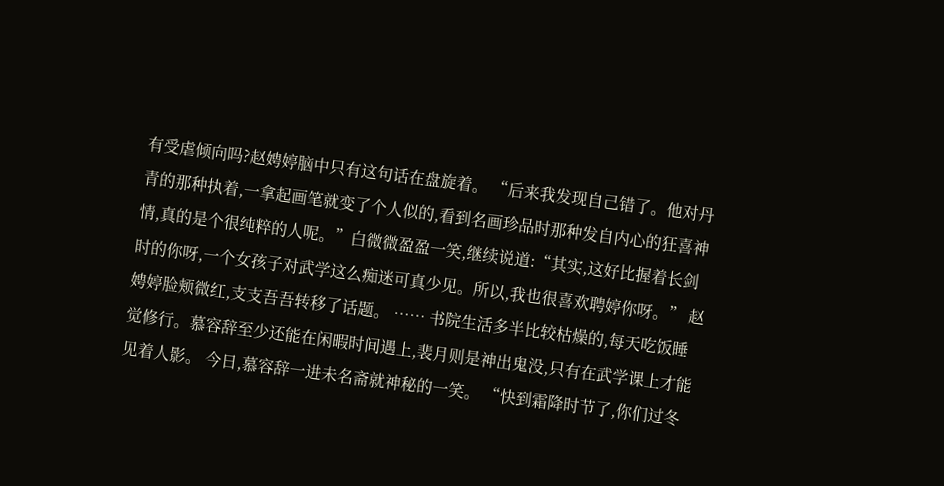有受虐倾向吗?赵娉婷脑中只有这句话在盘旋着。 “后来我发现自己错了。他对丹青的那种执着,一拿起画笔就变了个人似的,看到名画珍品时那种发自内心的狂喜神情,真的是个很纯粹的人呢。”白微微盈盈一笑,继续说道:“其实,这好比握着长剑时的你呀,一个女孩子对武学这么痴迷可真少见。所以,我也很喜欢聘婷你呀。” 赵娉婷脸颊微红,支支吾吾转移了话题。 …… 书院生活多半比较枯燥的,每天吃饭睡觉修行。慕容辞至少还能在闲暇时间遇上,裴月则是神出鬼没,只有在武学课上才能见着人影。 今日,慕容辞一进未名斋就神秘的一笑。 “快到霜降时节了,你们过冬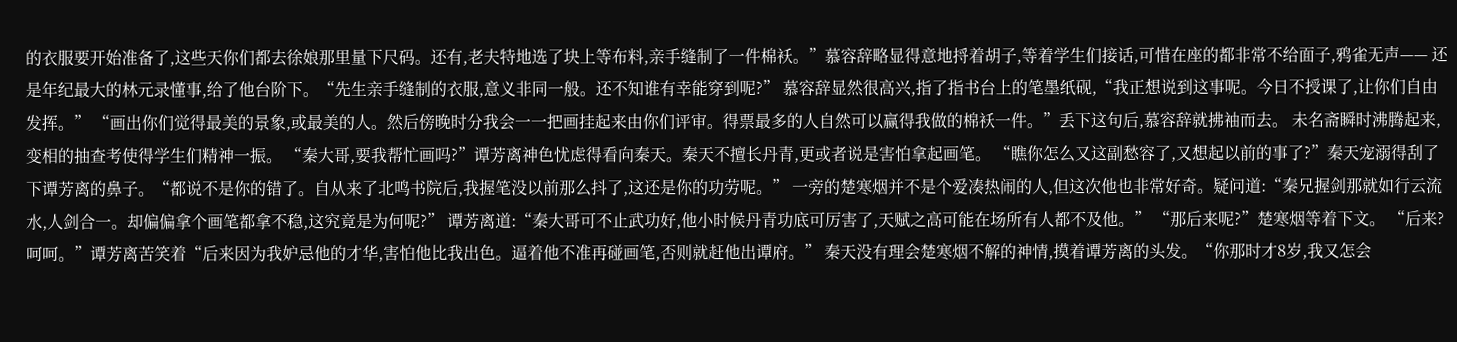的衣服要开始准备了,这些天你们都去徐娘那里量下尺码。还有,老夫特地选了块上等布料,亲手缝制了一件棉袄。”慕容辞略显得意地捋着胡子,等着学生们接话,可惜在座的都非常不给面子,鸦雀无声—— 还是年纪最大的林元录懂事,给了他台阶下。“先生亲手缝制的衣服,意义非同一般。还不知谁有幸能穿到呢?” 慕容辞显然很高兴,指了指书台上的笔墨纸砚,“我正想说到这事呢。今日不授课了,让你们自由发挥。” “画出你们觉得最美的景象,或最美的人。然后傍晚时分我会一一把画挂起来由你们评审。得票最多的人自然可以赢得我做的棉袄一件。”丢下这句后,慕容辞就拂袖而去。 未名斋瞬时沸腾起来,变相的抽查考使得学生们精神一振。 “秦大哥,要我帮忙画吗?”谭芳离神色忧虑得看向秦天。秦天不擅长丹青,更或者说是害怕拿起画笔。 “瞧你怎么又这副愁容了,又想起以前的事了?”秦天宠溺得刮了下谭芳离的鼻子。“都说不是你的错了。自从来了北鸣书院后,我握笔没以前那么抖了,这还是你的功劳呢。” 一旁的楚寒烟并不是个爱凑热闹的人,但这次他也非常好奇。疑问道:“秦兄握剑那就如行云流水,人剑合一。却偏偏拿个画笔都拿不稳,这究竟是为何呢?” 谭芳离道:“秦大哥可不止武功好,他小时候丹青功底可厉害了,天赋之高可能在场所有人都不及他。” “那后来呢?”楚寒烟等着下文。 “后来?呵呵。”谭芳离苦笑着“后来因为我妒忌他的才华,害怕他比我出色。逼着他不准再碰画笔,否则就赶他出谭府。” 秦天没有理会楚寒烟不解的神情,摸着谭芳离的头发。“你那时才8岁,我又怎会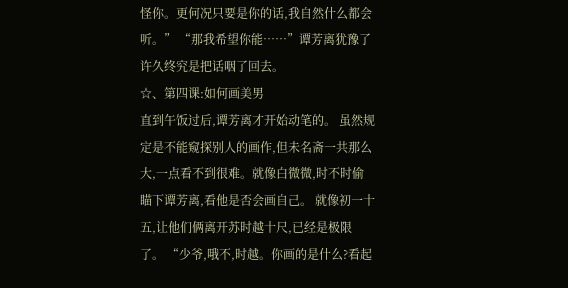怪你。更何况只要是你的话,我自然什么都会听。” “那我希望你能……”谭芳离犹豫了许久终究是把话咽了回去。
☆、第四课:如何画美男
直到午饭过后,谭芳离才开始动笔的。 虽然规定是不能窥探别人的画作,但未名斋一共那么大,一点看不到很难。就像白微微,时不时偷瞄下谭芳离,看他是否会画自己。 就像初一十五,让他们俩离开苏时越十尺,已经是极限了。 “少爷,哦不,时越。你画的是什么?看起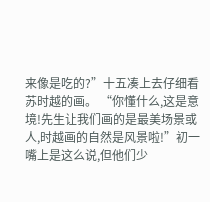来像是吃的?”十五凑上去仔细看苏时越的画。 “你懂什么,这是意境!先生让我们画的是最美场景或人,时越画的自然是风景啦!”初一嘴上是这么说,但他们少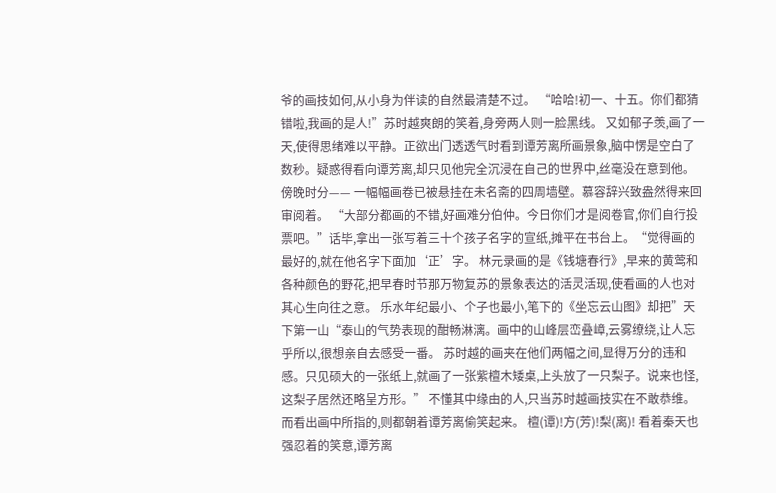爷的画技如何,从小身为伴读的自然最清楚不过。 “哈哈!初一、十五。你们都猜错啦,我画的是人!”苏时越爽朗的笑着,身旁两人则一脸黑线。 又如郁子羡,画了一天,使得思绪难以平静。正欲出门透透气时看到谭芳离所画景象,脑中愣是空白了数秒。疑惑得看向谭芳离,却只见他完全沉浸在自己的世界中,丝毫没在意到他。
傍晚时分—— 一幅幅画卷已被悬挂在未名斋的四周墙壁。慕容辞兴致盎然得来回审阅着。 “大部分都画的不错,好画难分伯仲。今日你们才是阅卷官,你们自行投票吧。”话毕,拿出一张写着三十个孩子名字的宣纸,摊平在书台上。“觉得画的最好的,就在他名字下面加‘正’字。 林元录画的是《钱塘春行》,早来的黄莺和各种颜色的野花,把早春时节那万物复苏的景象表达的活灵活现,使看画的人也对其心生向往之意。 乐水年纪最小、个子也最小,笔下的《坐忘云山图》却把”天下第一山“泰山的气势表现的酣畅淋漓。画中的山峰层峦叠嶂,云雾缭绕,让人忘乎所以,很想亲自去感受一番。 苏时越的画夹在他们两幅之间,显得万分的违和感。只见硕大的一张纸上,就画了一张紫檀木矮桌,上头放了一只梨子。说来也怪,这梨子居然还略呈方形。” 不懂其中缘由的人,只当苏时越画技实在不敢恭维。而看出画中所指的,则都朝着谭芳离偷笑起来。 檀(谭)!方(芳)!梨(离)! 看着秦天也强忍着的笑意,谭芳离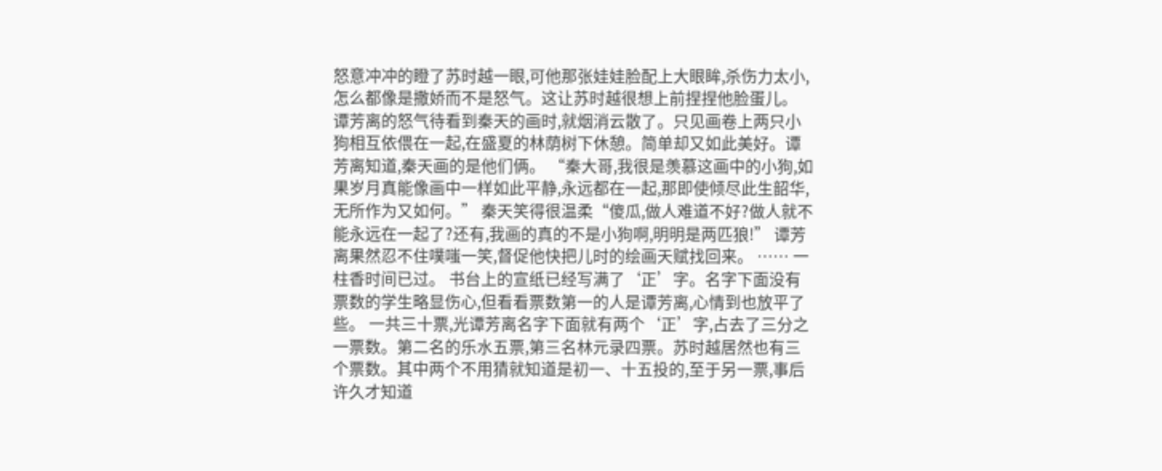怒意冲冲的瞪了苏时越一眼,可他那张娃娃脸配上大眼眸,杀伤力太小,怎么都像是撒娇而不是怒气。这让苏时越很想上前捏捏他脸蛋儿。 谭芳离的怒气待看到秦天的画时,就烟消云散了。只见画卷上两只小狗相互依偎在一起,在盛夏的林荫树下休憩。简单却又如此美好。谭芳离知道,秦天画的是他们俩。 “秦大哥,我很是羡慕这画中的小狗,如果岁月真能像画中一样如此平静,永远都在一起,那即使倾尽此生韶华,无所作为又如何。” 秦天笑得很温柔“傻瓜,做人难道不好?做人就不能永远在一起了?还有,我画的真的不是小狗啊,明明是两匹狼!” 谭芳离果然忍不住噗嗤一笑,督促他快把儿时的绘画天赋找回来。 …… 一柱香时间已过。 书台上的宣纸已经写满了‘正’字。名字下面没有票数的学生略显伤心,但看看票数第一的人是谭芳离,心情到也放平了些。 一共三十票,光谭芳离名字下面就有两个‘正’字,占去了三分之一票数。第二名的乐水五票,第三名林元录四票。苏时越居然也有三个票数。其中两个不用猜就知道是初一、十五投的,至于另一票,事后许久才知道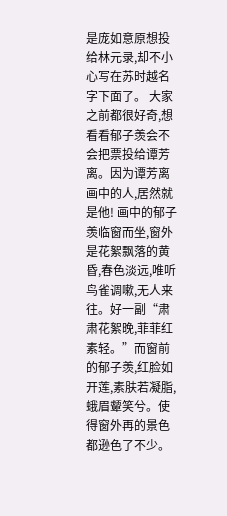是庞如意原想投给林元录,却不小心写在苏时越名字下面了。 大家之前都很好奇,想看看郁子羡会不会把票投给谭芳离。因为谭芳离画中的人,居然就是他! 画中的郁子羡临窗而坐,窗外是花絮飘落的黄昏,春色淡远,唯听鸟雀调嗽,无人来往。好一副“肃肃花絮晚,菲菲红素轻。”而窗前的郁子羡,红脸如开莲,素肤若凝脂,蛾眉颦笑兮。使得窗外再的景色都逊色了不少。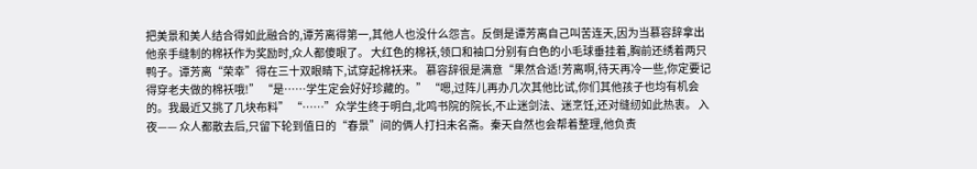把美景和美人结合得如此融合的,谭芳离得第一,其他人也没什么怨言。反倒是谭芳离自己叫苦连天,因为当慕容辞拿出他亲手缝制的棉袄作为奖励时,众人都傻眼了。 大红色的棉袄,领口和袖口分别有白色的小毛球垂挂着,胸前还绣着两只鸭子。谭芳离“荣幸”得在三十双眼睛下,试穿起棉袄来。 慕容辞很是满意“果然合适!芳离啊,待天再冷一些,你定要记得穿老夫做的棉袄哦!” “是……学生定会好好珍藏的。” “嗯,过阵儿再办几次其他比试,你们其他孩子也均有机会的。我最近又挑了几块布料” “……”众学生终于明白,北鸣书院的院长,不止迷剑法、迷烹饪,还对缝纫如此热衷。 入夜—— 众人都散去后,只留下轮到值日的“春景”间的俩人打扫未名斋。秦天自然也会帮着整理,他负责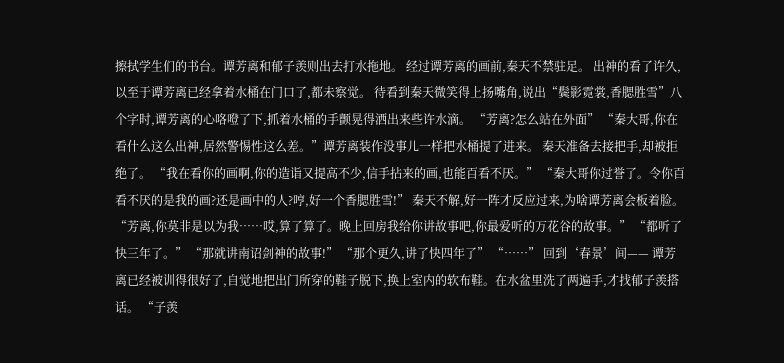擦拭学生们的书台。谭芳离和郁子羡则出去打水拖地。 经过谭芳离的画前,秦天不禁驻足。 出神的看了许久,以至于谭芳离已经拿着水桶在门口了,都未察觉。 待看到秦天微笑得上扬嘴角,说出“鬓影霓裳,香腮胜雪”八个字时,谭芳离的心咯噔了下,抓着水桶的手颤晃得洒出来些许水滴。 “芳离?怎么站在外面” “秦大哥,你在看什么这么出神,居然警惕性这么差。”谭芳离装作没事儿一样把水桶提了进来。 秦天准备去接把手,却被拒绝了。 “我在看你的画啊,你的造诣又提高不少,信手拈来的画,也能百看不厌。” “秦大哥你过誉了。令你百看不厌的是我的画?还是画中的人?哼,好一个香腮胜雪!” 秦天不解,好一阵才反应过来,为啥谭芳离会板着脸。“芳离,你莫非是以为我……哎,算了算了。晚上回房我给你讲故事吧,你最爱听的万花谷的故事。” “都听了快三年了。” “那就讲南诏剑神的故事!” “那个更久,讲了快四年了” “……” 回到‘春景’间—— 谭芳离已经被训得很好了,自觉地把出门所穿的鞋子脱下,换上室内的软布鞋。在水盆里洗了两遍手,才找郁子羡搭话。 “子羡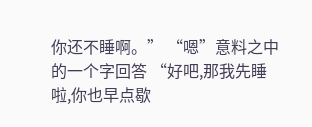你还不睡啊。” “嗯”意料之中的一个字回答 “好吧,那我先睡啦,你也早点歇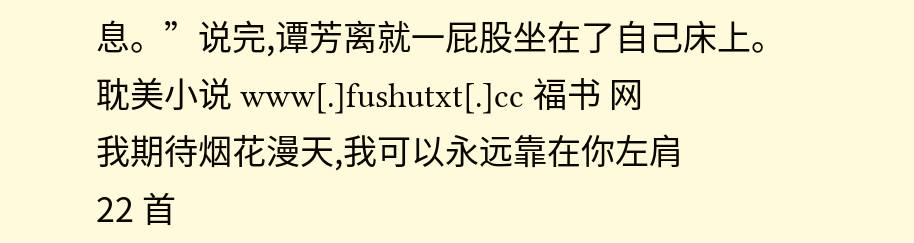息。”说完,谭芳离就一屁股坐在了自己床上。
耽美小说 www[.]fushutxt[.]cc 福书 网
我期待烟花漫天,我可以永远靠在你左肩
22 首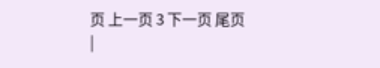页 上一页 3 下一页 尾页
|